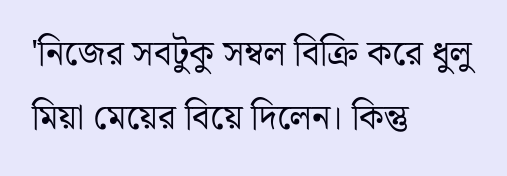'নিজের সবটুকু সম্বল বিক্রি করে ধুলু মিয়া মেয়ের বিয়ে দিলেন। কিন্তু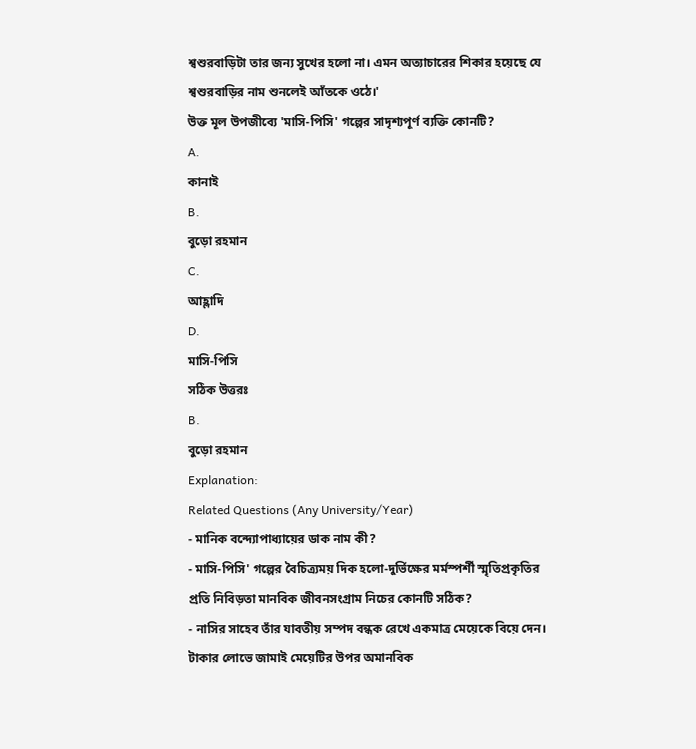শ্বশুরবাড়িটা তার জন্য সুখের হলো না। এমন অত্যাচারের শিকার হয়েছে যে শ্বশুরবাড়ির নাম শুনলেই আঁতকে ওঠে।'
উক্ত মূল উপজীব্যে 'মাসি-পিসি' গল্পের সাদৃশ্যপূর্ণ ব্যক্তি কোনটি?
A.
কানাই
B.
বুড়ো রহমান
C.
আহ্লাদি
D.
মাসি-পিসি
সঠিক উত্তরঃ
B.
বুড়ো রহমান
Explanation:
Related Questions (Any University/Year)
- মানিক বন্দ্যোপাধ্যায়ের ডাক নাম কী?
- মাসি-পিসি' গল্পের বৈচিত্র্যময় দিক হলো-দুর্ভিক্ষের মর্মস্পর্শী স্মৃতিপ্রকৃতির প্রতি নিবিড়তা মানবিক জীবনসংগ্রাম নিচের কোনটি সঠিক?
- নাসির সাহেব তাঁর যাবতীয় সম্পদ বন্ধক রেখে একমাত্র মেয়েকে বিয়ে দেন। টাকার লোভে জামাই মেয়েটির উপর অমানবিক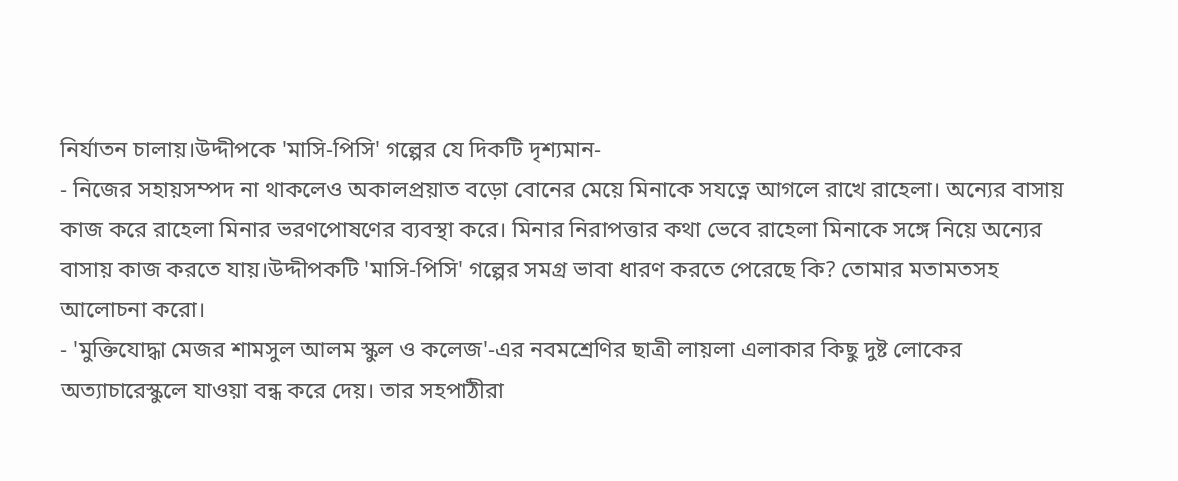নির্যাতন চালায়।উদ্দীপকে 'মাসি-পিসি' গল্পের যে দিকটি দৃশ্যমান-
- নিজের সহায়সম্পদ না থাকলেও অকালপ্রয়াত বড়ো বোনের মেয়ে মিনাকে সযত্নে আগলে রাখে রাহেলা। অন্যের বাসায় কাজ করে রাহেলা মিনার ভরণপোষণের ব্যবস্থা করে। মিনার নিরাপত্তার কথা ভেবে রাহেলা মিনাকে সঙ্গে নিয়ে অন্যের বাসায় কাজ করতে যায়।উদ্দীপকটি 'মাসি-পিসি' গল্পের সমগ্র ভাবা ধারণ করতে পেরেছে কি? তোমার মতামতসহ আলোচনা করো।
- 'মুক্তিযোদ্ধা মেজর শামসুল আলম স্কুল ও কলেজ'-এর নবমশ্রেণির ছাত্রী লায়লা এলাকার কিছু দুষ্ট লোকের অত্যাচারেস্কুলে যাওয়া বন্ধ করে দেয়। তার সহপাঠীরা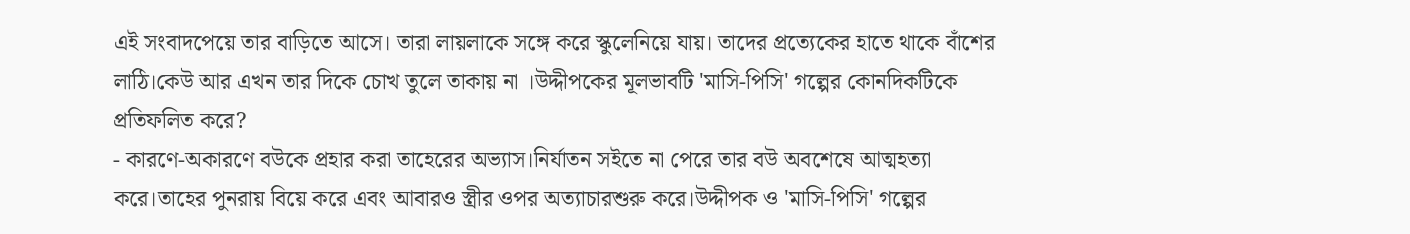এই সংবাদপেয়ে তার বাড়িতে আসে। তারা লায়লাকে সঙ্গে করে স্কুলেনিয়ে যায়। তাদের প্রত্যেকের হাতে থাকে বাঁশের লাঠি।কেউ আর এখন তার দিকে চোখ তুলে তাকায় না ।উদ্দীপকের মূলভাবটি 'মাসি-পিসি' গল্পের কোনদিকটিকে প্রতিফলিত করে?
- কারণে-অকারণে বউকে প্রহার করা তাহেরের অভ্যাস।নির্যাতন সইতে না পেরে তার বউ অবশেষে আত্মহত্যা করে।তাহের পুনরায় বিয়ে করে এবং আবারও স্ত্রীর ওপর অত্যাচারশুরু করে।উদ্দীপক ও 'মাসি-পিসি' গল্পের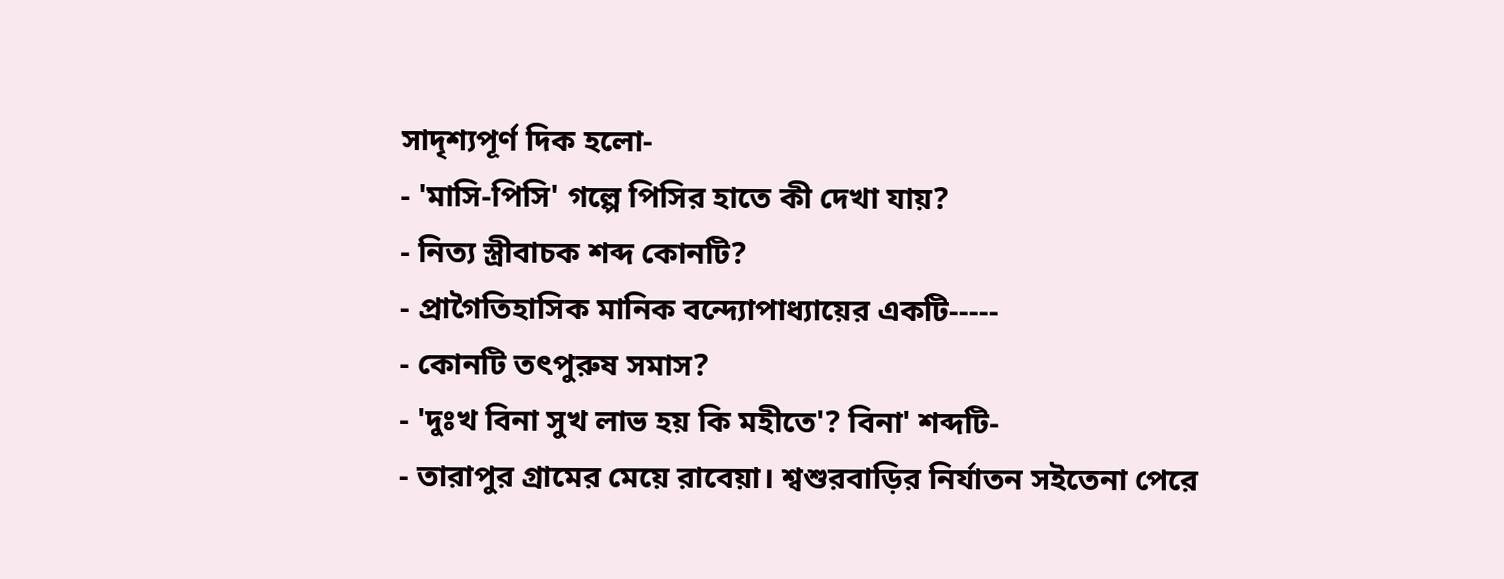সাদৃশ্যপূর্ণ দিক হলো-
- 'মাসি-পিসি' গল্পে পিসির হাতে কী দেখা যায়?
- নিত্য স্ত্রীবাচক শব্দ কোনটি?
- প্রাগৈতিহাসিক মানিক বন্দ্যোপাধ্যায়ের একটি-----
- কোনটি তৎপুরুষ সমাস?
- 'দুঃখ বিনা সুখ লাভ হয় কি মহীতে'? বিনা' শব্দটি-
- তারাপুর গ্রামের মেয়ে রাবেয়া। শ্বশুরবাড়ির নির্যাতন সইতেনা পেরে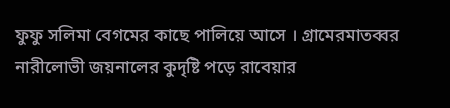ফুফু সলিমা বেগমের কাছে পালিয়ে আসে । গ্রামেরমাতব্বর নারীলোভী জয়নালের কুদৃষ্টি পড়ে রাবেয়ার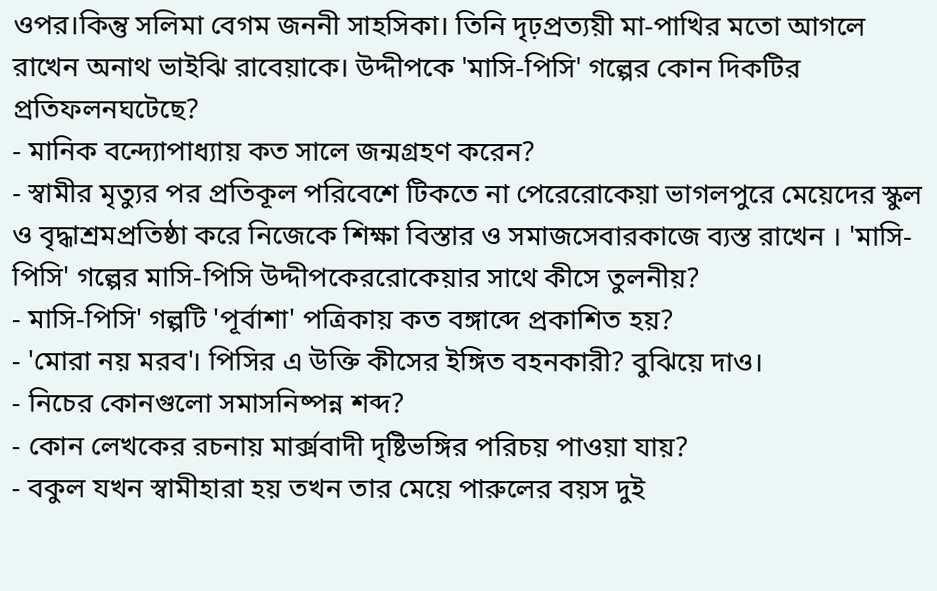ওপর।কিন্তু সলিমা বেগম জননী সাহসিকা। তিনি দৃঢ়প্রত্যয়ী মা-পাখির মতো আগলে রাখেন অনাথ ভাইঝি রাবেয়াকে। উদ্দীপকে 'মাসি-পিসি' গল্পের কোন দিকটির প্রতিফলনঘটেছে?
- মানিক বন্দ্যোপাধ্যায় কত সালে জন্মগ্রহণ করেন?
- স্বামীর মৃত্যুর পর প্রতিকূল পরিবেশে টিকতে না পেরেরোকেয়া ভাগলপুরে মেয়েদের স্কুল ও বৃদ্ধাশ্রমপ্রতিষ্ঠা করে নিজেকে শিক্ষা বিস্তার ও সমাজসেবারকাজে ব্যস্ত রাখেন । 'মাসি-পিসি' গল্পের মাসি-পিসি উদ্দীপকেররোকেয়ার সাথে কীসে তুলনীয়?
- মাসি-পিসি' গল্পটি 'পূর্বাশা' পত্রিকায় কত বঙ্গাব্দে প্রকাশিত হয়?
- 'মোরা নয় মরব'। পিসির এ উক্তি কীসের ইঙ্গিত বহনকারী? বুঝিয়ে দাও।
- নিচের কোনগুলো সমাসনিষ্পন্ন শব্দ?
- কোন লেখকের রচনায় মার্ক্সবাদী দৃষ্টিভঙ্গির পরিচয় পাওয়া যায়?
- বকুল যখন স্বামীহারা হয় তখন তার মেয়ে পারুলের বয়স দুই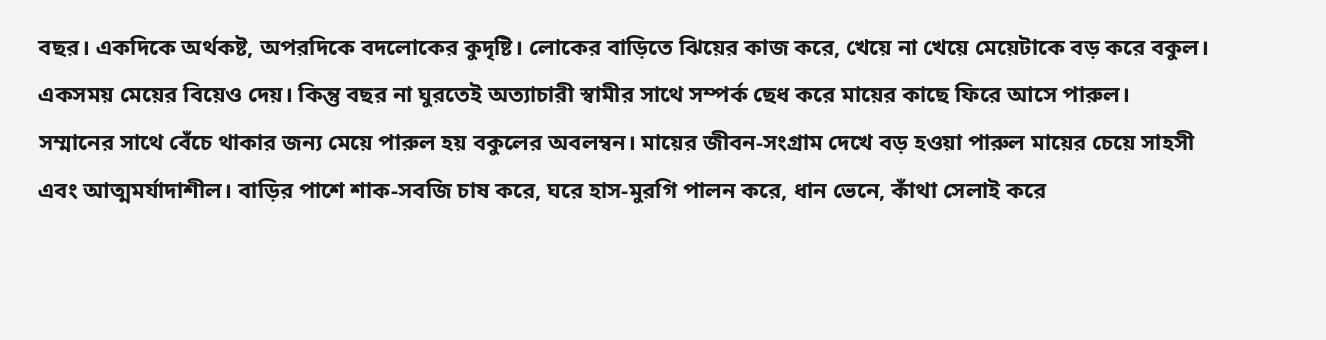বছর। একদিকে অর্থকষ্ট, অপরদিকে বদলোকের কুদৃষ্টি। লোকের বাড়িতে ঝিয়ের কাজ করে, খেয়ে না খেয়ে মেয়েটাকে বড় করে বকুল। একসময় মেয়ের বিয়েও দেয়। কিন্তু বছর না ঘুরতেই অত্যাচারী স্বামীর সাথে সম্পর্ক ছেধ করে মায়ের কাছে ফিরে আসে পারুল। সম্মানের সাথে বেঁচে থাকার জন্য মেয়ে পারুল হয় বকুলের অবলম্বন। মায়ের জীবন-সংগ্রাম দেখে বড় হওয়া পারুল মায়ের চেয়ে সাহসী এবং আত্মমর্যাদাশীল। বাড়ির পাশে শাক-সবজি চাষ করে, ঘরে হাস-মুরগি পালন করে, ধান ভেনে, কাঁথা সেলাই করে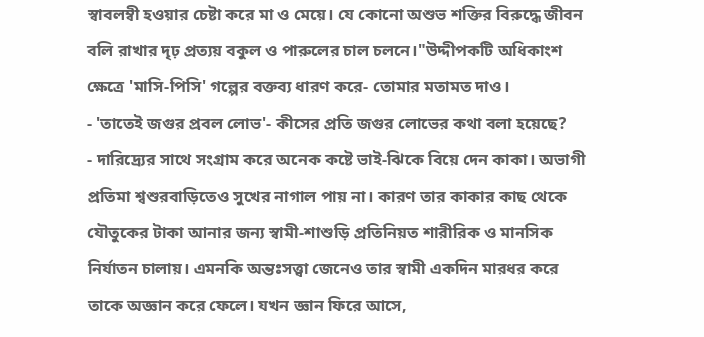স্বাবলম্বী হওয়ার চেষ্টা করে মা ও মেয়ে। যে কোনো অশুভ শক্তির বিরুদ্ধে জীবন বলি রাখার দৃঢ় প্রত্যয় বকুল ও পারুলের চাল চলনে।"উদ্দীপকটি অধিকাংশ ক্ষেত্রে 'মাসি-পিসি' গল্পের বক্তব্য ধারণ করে- তোমার মতামত দাও।
- 'তাতেই জগুর প্রবল লোভ'- কীসের প্রতি জগুর লোভের কথা বলা হয়েছে?
- দারিদ্র্যের সাথে সংগ্রাম করে অনেক কষ্টে ভাই-ঝিকে বিয়ে দেন কাকা। অভাগী প্রতিমা শ্বশুরবাড়িতেও সুখের নাগাল পায় না। কারণ তার কাকার কাছ থেকে যৌতুকের টাকা আনার জন্য স্বামী-শাশুড়ি প্রতিনিয়ত শারীরিক ও মানসিক নির্যাতন চালায়। এমনকি অন্তঃসত্ত্বা জেনেও তার স্বামী একদিন মারধর করে তাকে অজ্ঞান করে ফেলে। যখন জ্ঞান ফিরে আসে,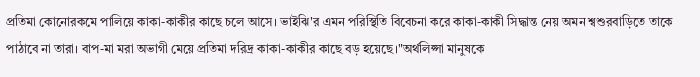প্রতিমা কোনোরকমে পালিয়ে কাকা-কাকীর কাছে চলে আসে। ভাইঝি'র এমন পরিস্থিতি বিবেচনা করে কাকা-কাকী সিদ্ধান্ত নেয় অমন শ্বশুরবাড়িতে তাকে পাঠাবে না তারা। বাপ-মা মরা অভাগী মেয়ে প্রতিমা দরিদ্র কাকা-কাকীর কাছে বড় হয়েছে।"অর্থলিপ্সা মানুষকে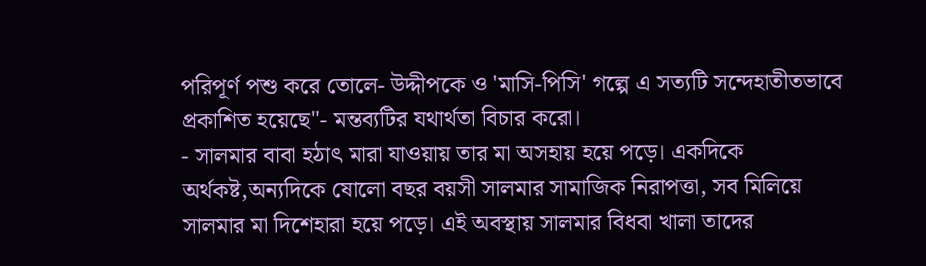পরিপূর্ণ পশু করে তোলে- উদ্দীপকে ও 'মাসি-পিসি' গল্পে এ সত্যটি সন্দেহাতীতভাবে প্রকাশিত হয়েছে"- মন্তব্যটির যথার্থতা বিচার করো।
- সালমার বাবা হঠাৎ মারা যাওয়ায় তার মা অসহায় হয়ে পড়ে। একদিকে অর্থকষ্ট,অন্যদিকে ষোলো বছর বয়সী সালমার সামাজিক নিরাপত্তা, সব মিলিয়ে সালমার মা দিশেহারা হয়ে পড়ে। এই অবস্থায় সালমার বিধবা খালা তাদের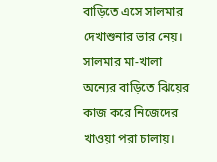বাড়িতে এসে সালমার দেখাশুনার ভার নেয়। সালমার মা-খালা অন্যের বাড়িতে ঝিয়ের কাজ করে নিজেদের খাওয়া পরা চালায়।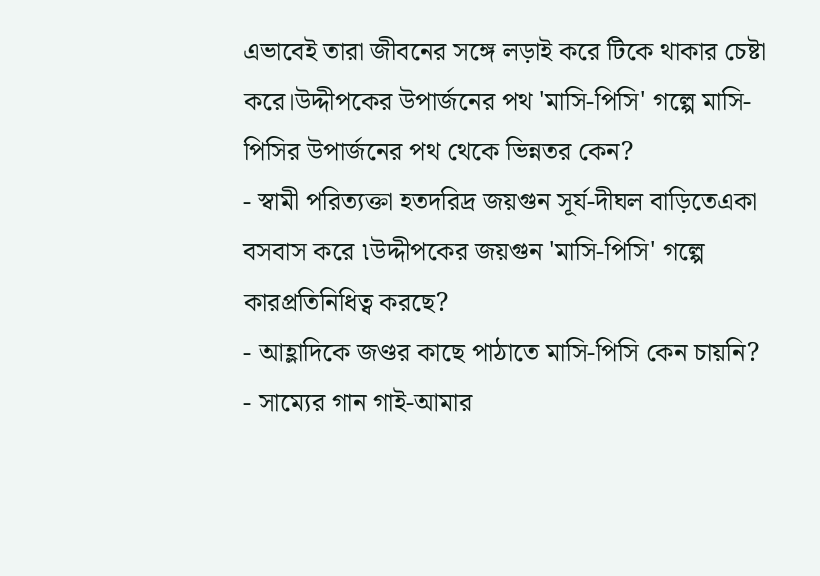এভাবেই তারা জীবনের সঙ্গে লড়াই করে টিকে থাকার চেষ্টা করে।উদ্দীপকের উপার্জনের পথ 'মাসি-পিসি' গল্পে মাসি-পিসির উপার্জনের পথ থেকে ভিন্নতর কেন?
- স্বামী পরিত্যক্তা হতদরিদ্র জয়গুন সূর্য-দীঘল বাড়িতেএকা বসবাস করে ৷উদ্দীপকের জয়গুন 'মাসি-পিসি' গল্পে কারপ্রতিনিধিত্ব করছে?
- আহ্লাদিকে জণ্ডর কাছে পাঠাতে মাসি-পিসি কেন চায়নি?
- সাম্যের গান গাই-আমার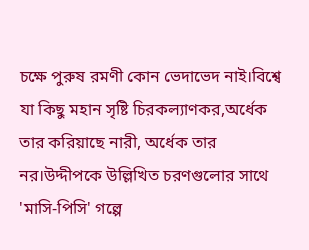চক্ষে পুরুষ রমণী কোন ভেদাভেদ নাই।বিশ্বে যা কিছু মহান সৃষ্টি চিরকল্যাণকর,অর্ধেক তার করিয়াছে নারী, অর্ধেক তার নর।উদ্দীপকে উল্লিখিত চরণগুলোর সাথে 'মাসি-পিসি' গল্পে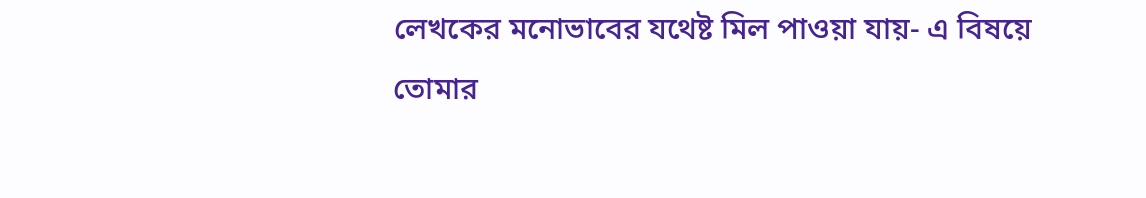লেখকের মনোভাবের যথেষ্ট মিল পাওয়া যায়- এ বিষয়ে তোমার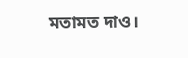মতামত দাও।